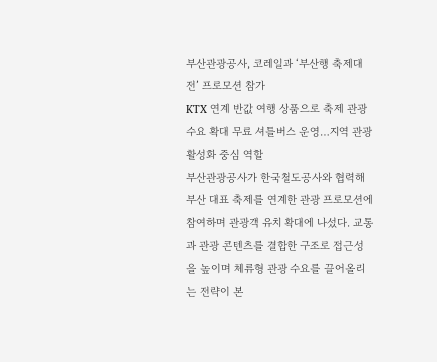부산관광공사, 코레일과 ‘부산행 축제대전’ 프로모션 참가
KTX 연계 반값 여행 상품으로 축제 관광 수요 확대 무료 셔틀버스 운영…지역 관광 활성화 중심 역할
부산관광공사가 한국철도공사와 협력해 부산 대표 축제를 연계한 관광 프로모션에 참여하며 관광객 유치 확대에 나섰다. 교통과 관광 콘텐츠를 결합한 구조로 접근성을 높이며 체류형 관광 수요를 끌어올리는 전략이 본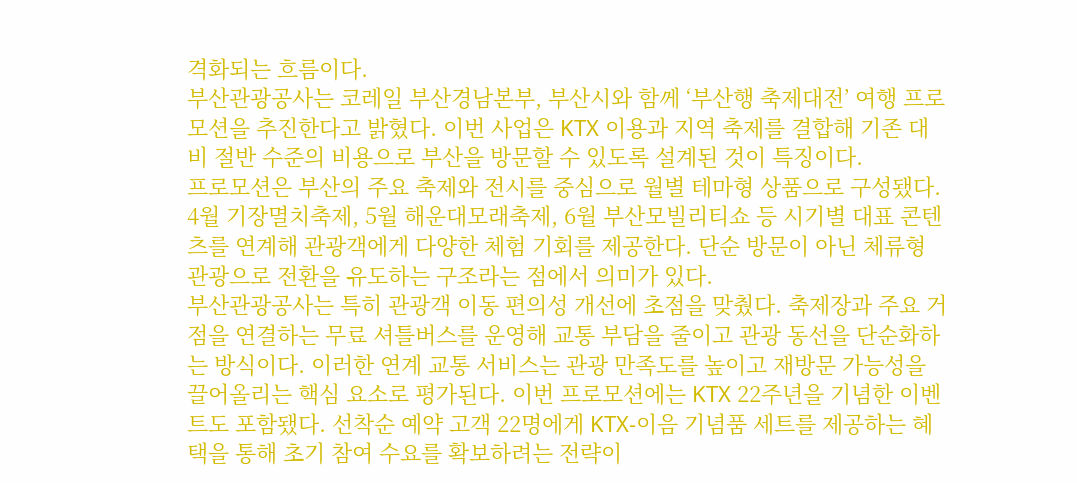격화되는 흐름이다.
부산관광공사는 코레일 부산경남본부, 부산시와 함께 ‘부산행 축제대전’ 여행 프로모션을 추진한다고 밝혔다. 이번 사업은 KTX 이용과 지역 축제를 결합해 기존 대비 절반 수준의 비용으로 부산을 방문할 수 있도록 설계된 것이 특징이다.
프로모션은 부산의 주요 축제와 전시를 중심으로 월별 테마형 상품으로 구성됐다. 4월 기장멸치축제, 5월 해운대모래축제, 6월 부산모빌리티쇼 등 시기별 대표 콘텐츠를 연계해 관광객에게 다양한 체험 기회를 제공한다. 단순 방문이 아닌 체류형 관광으로 전환을 유도하는 구조라는 점에서 의미가 있다.
부산관광공사는 특히 관광객 이동 편의성 개선에 초점을 맞췄다. 축제장과 주요 거점을 연결하는 무료 셔틀버스를 운영해 교통 부담을 줄이고 관광 동선을 단순화하는 방식이다. 이러한 연계 교통 서비스는 관광 만족도를 높이고 재방문 가능성을 끌어올리는 핵심 요소로 평가된다. 이번 프로모션에는 KTX 22주년을 기념한 이벤트도 포함됐다. 선착순 예약 고객 22명에게 KTX-이음 기념품 세트를 제공하는 혜택을 통해 초기 참여 수요를 확보하려는 전략이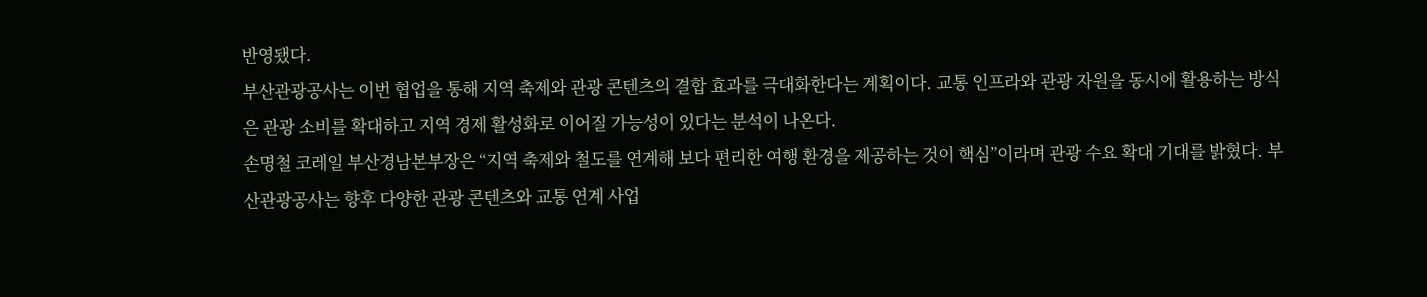반영됐다.
부산관광공사는 이번 협업을 통해 지역 축제와 관광 콘텐츠의 결합 효과를 극대화한다는 계획이다. 교통 인프라와 관광 자원을 동시에 활용하는 방식은 관광 소비를 확대하고 지역 경제 활성화로 이어질 가능성이 있다는 분석이 나온다.
손명철 코레일 부산경남본부장은 “지역 축제와 철도를 연계해 보다 편리한 여행 환경을 제공하는 것이 핵심”이라며 관광 수요 확대 기대를 밝혔다. 부산관광공사는 향후 다양한 관광 콘텐츠와 교통 연계 사업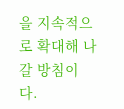을 지속적으로 확대해 나갈 방침이다.